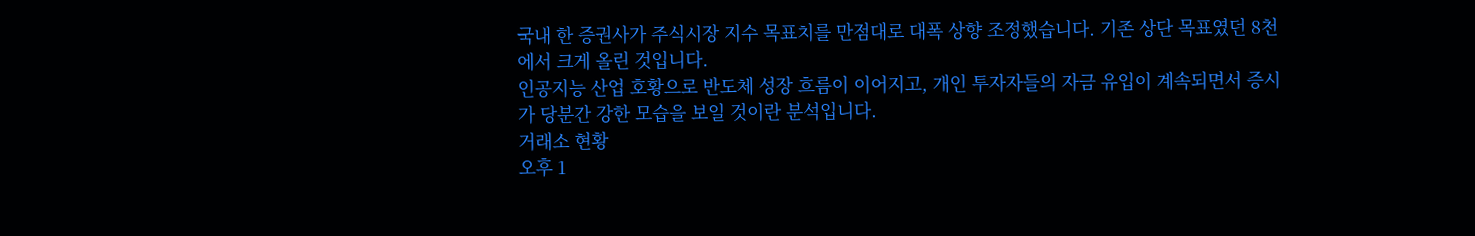국내 한 증권사가 주식시장 지수 목표치를 만점대로 대폭 상향 조정했습니다. 기존 상단 목표였던 8천에서 크게 올린 것입니다.
인공지능 산업 호황으로 반도체 성장 흐름이 이어지고, 개인 투자자들의 자금 유입이 계속되면서 증시가 당분간 강한 모습을 보일 것이란 분석입니다.
거래소 현황
오후 1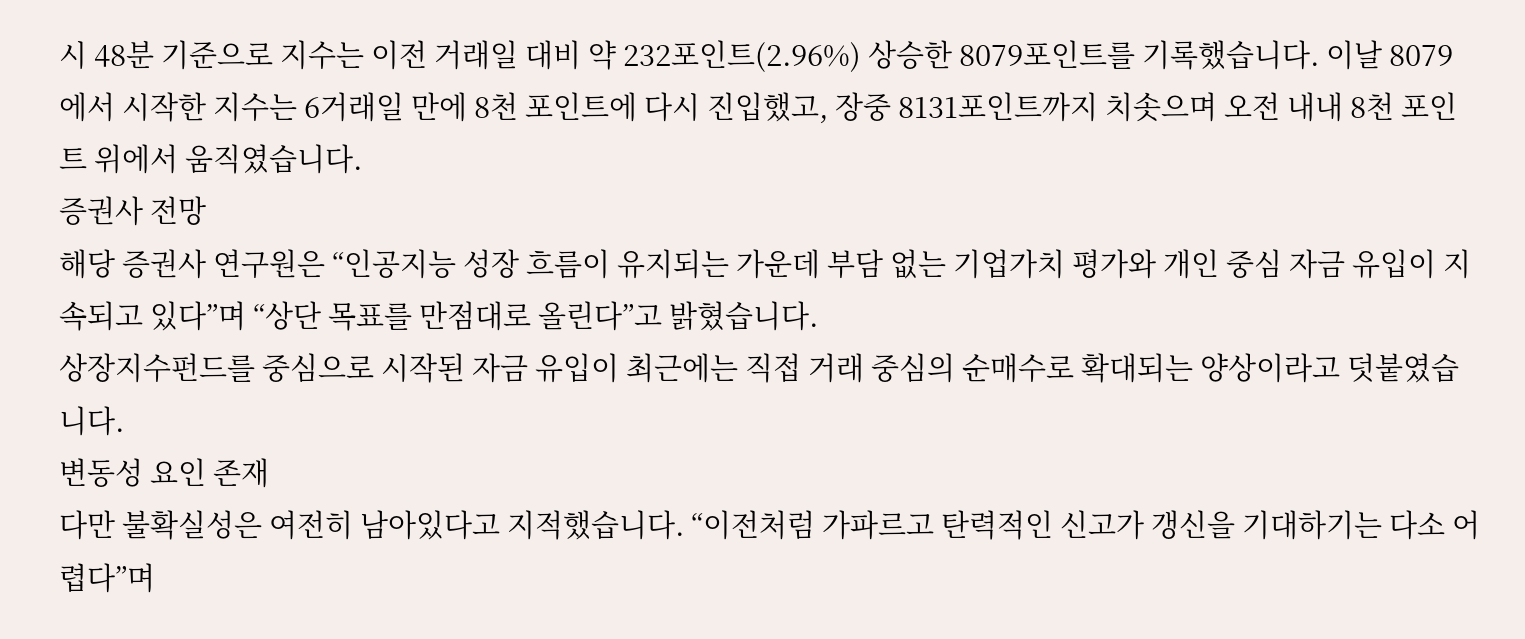시 48분 기준으로 지수는 이전 거래일 대비 약 232포인트(2.96%) 상승한 8079포인트를 기록했습니다. 이날 8079에서 시작한 지수는 6거래일 만에 8천 포인트에 다시 진입했고, 장중 8131포인트까지 치솟으며 오전 내내 8천 포인트 위에서 움직였습니다.
증권사 전망
해당 증권사 연구원은 “인공지능 성장 흐름이 유지되는 가운데 부담 없는 기업가치 평가와 개인 중심 자금 유입이 지속되고 있다”며 “상단 목표를 만점대로 올린다”고 밝혔습니다.
상장지수펀드를 중심으로 시작된 자금 유입이 최근에는 직접 거래 중심의 순매수로 확대되는 양상이라고 덧붙였습니다.
변동성 요인 존재
다만 불확실성은 여전히 남아있다고 지적했습니다. “이전처럼 가파르고 탄력적인 신고가 갱신을 기대하기는 다소 어렵다”며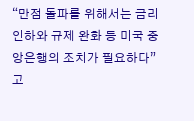“만점 돌파를 위해서는 금리 인하와 규제 완화 등 미국 중앙은행의 조치가 필요하다”고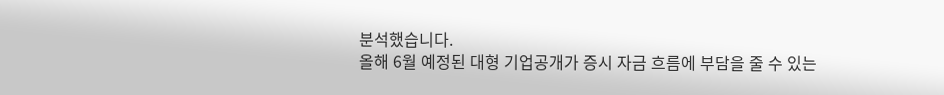분석했습니다.
올해 6월 예정된 대형 기업공개가 증시 자금 흐름에 부담을 줄 수 있는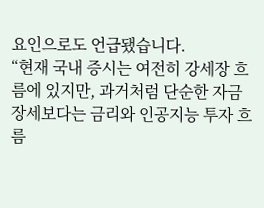요인으로도 언급됐습니다.
“현재 국내 증시는 여전히 강세장 흐름에 있지만, 과거처럼 단순한 자금 장세보다는 금리와 인공지능 투자 흐름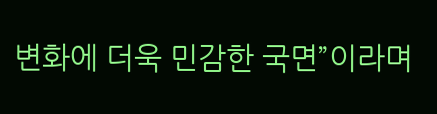변화에 더욱 민감한 국면”이라며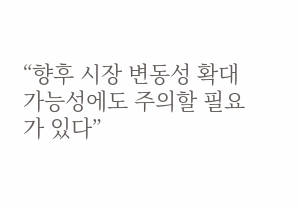“향후 시장 변동성 확대 가능성에도 주의할 필요가 있다”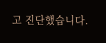고 진단했습니다.